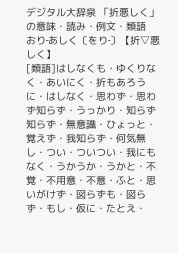デジタル大辞泉 「折悪しく」の意味・読み・例文・類語
おり‐あしく〔をり‐〕【折▽悪しく】
[類語]はしなくも・ゆくりなく・あいにく・折もあろうに・はしなく・思わず・思わず知らず・うっかり・知らず知らず・無意識・ひょっと・覚えず・我知らず・何気無し・つい・ついつい・我にもなく・うかうか・うかと・不覚・不用意・不意・ふと・思いがけず・図らずも・図らず・もし・仮に・たとえ・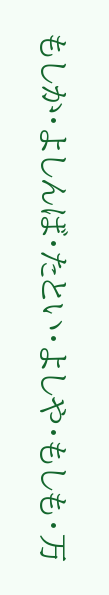もしか・よしんば・たとい・よしや・もしも・万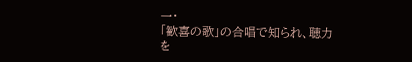一・
「歓喜の歌」の合唱で知られ、聴力を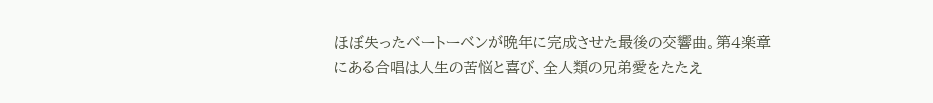ほぼ失ったベートーベンが晩年に完成させた最後の交響曲。第4楽章にある合唱は人生の苦悩と喜び、全人類の兄弟愛をたたえ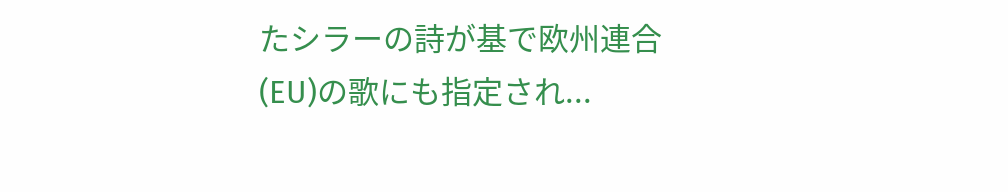たシラーの詩が基で欧州連合(EU)の歌にも指定され...